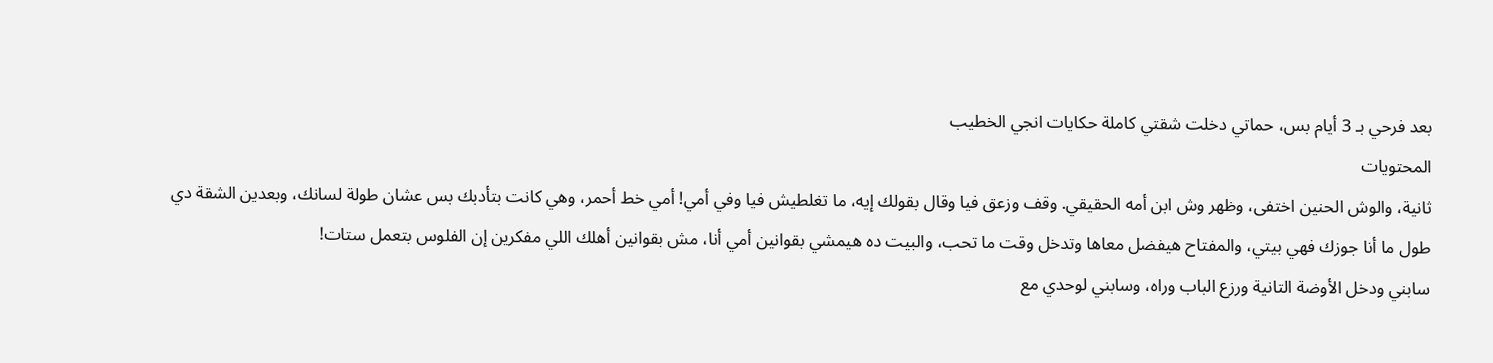بعد فرحي بـ 3 أيام بس، حماتي دخلت شقتي كاملة حكايات انجي الخطيب
المحتويات
ثانية، والوش الحنين اختفى، وظهر وش ابن أمه الحقيقي. وقف وزعق فيا وقال بقولك إيه، ما تغلطيش فيا وفي أمي! أمي خط أحمر، وهي كانت بتأدبك بس عشان طولة لسانك، وبعدين الشقة دي طول ما أنا جوزك فهي بيتي، والمفتاح هيفضل معاها وتدخل وقت ما تحب، والبيت ده هيمشي بقوانين أمي أنا، مش بقوانين أهلك اللي مفكرين إن الفلوس بتعمل ستات!
سابني ودخل الأوضة التانية ورزع الباب وراه، وسابني لوحدي مع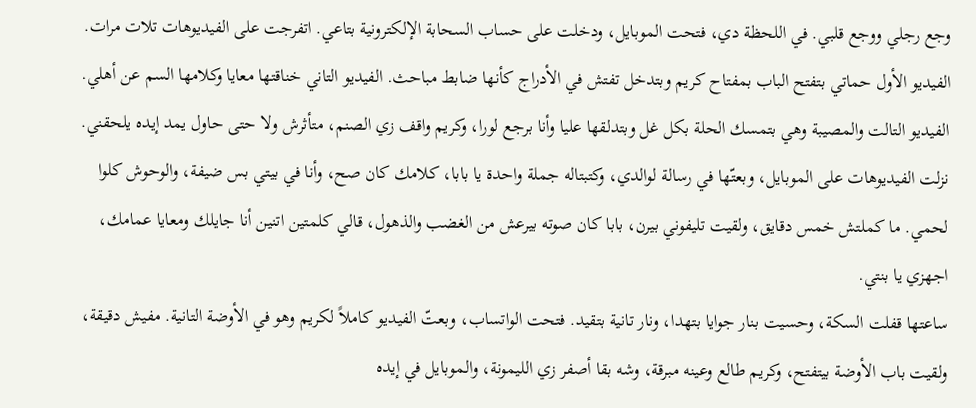وجع رجلي ووجع قلبي. في اللحظة دي، فتحت الموبايل، ودخلت على حساب السحابة الإلكترونية بتاعي. اتفرجت على الفيديوهات تلات مرات. الفيديو الأول حماتي بتفتح الباب بمفتاح كريم وبتدخل تفتش في الأدراج كأنها ضابط مباحث. الفيديو التاني خناقتها معايا وكلامها السم عن أهلي. الفيديو التالت والمصيبة وهي بتمسك الحلة بكل غل وبتدلقها عليا وأنا برجع لورا، وكريم واقف زي الصنم، متأثرش ولا حتى حاول يمد إيده يلحقني.
نزلت الفيديوهات على الموبايل، وبعتّها في رسالة لوالدي، وكتبتاله جملة واحدة يا بابا، كلامك كان صح، وأنا في بيتي بس ضيفة، والوحوش كلوا لحمي. ما كملتش خمس دقايق، ولقيت تليفوني بيرن، بابا كان صوته بيرعش من الغضب والذهول، قالي كلمتين اتنين أنا جايلك ومعايا عمامك، اجهزي يا بنتي.
ساعتها قفلت السكة، وحسيت بنار جوايا بتهدا، ونار تانية بتقيد. فتحت الواتساب، وبعتّ الفيديو كاملاً لكريم وهو في الأوضة التانية. مفيش دقيقة، ولقيت باب الأوضة بيتفتح، وكريم طالع وعينه مبرقة، وشه بقا أصفر زي الليمونة، والموبايل في إيده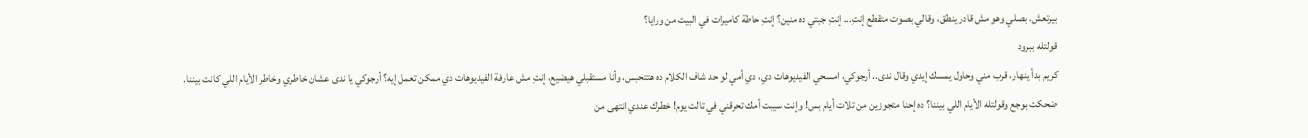بيرتعش. بصلي وهو مش قادر ينطق، وقالي بصوت متقطع إنتِ... إنتِ جبتي ده منين؟ إنتِ حاطة كاميرات في البيت من ورايا؟
قولتله ببرود
كريم بدأ ينهار، قرب مني وحاول يمسك إيدي وقال ندى.. أرجوكي، امسحي الفيديوهات دي، دي أمي لو حد شاف الكلام ده هتتحبس، وأنا مستقبلي هيضيع، إنتِ مش عارفة الفيديوهات دي ممكن تعمل إيه؟ أرجوكي يا ندى عشان خاطري وخاطر الأيام اللي كانت بيننا.
ضحكت بوجع وقولتله الأيام اللي بيننا؟ ده إحنا متجوزين من تلات أيام بس! وإنت سيبت أمك تحرقني في تالت يوم! خطرك عندي انتهى من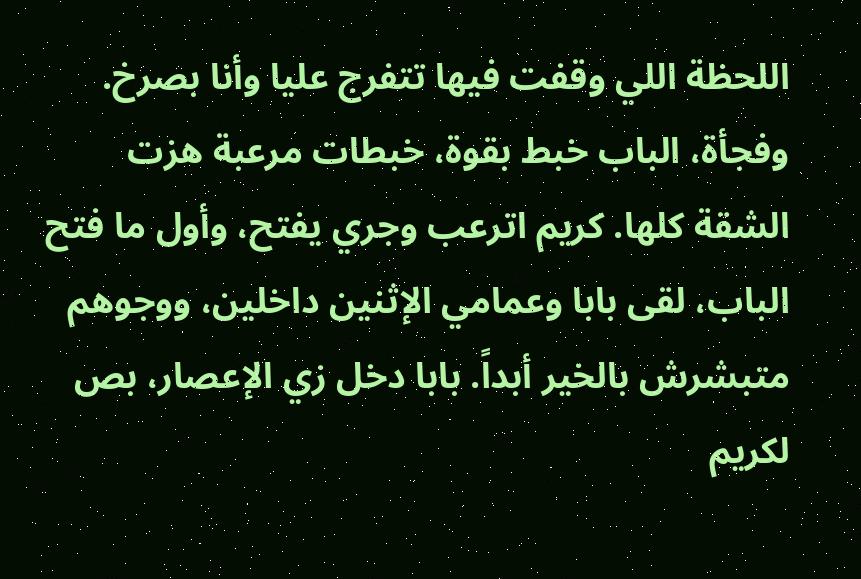اللحظة اللي وقفت فيها تتفرج عليا وأنا بصرخ.
وفجأة، الباب خبط بقوة، خبطات مرعبة هزت الشقة كلها. كريم اترعب وجري يفتح، وأول ما فتح الباب، لقى بابا وعمامي الإثنين داخلين، ووجوهم متبشرش بالخير أبداً. بابا دخل زي الإعصار، بص لكريم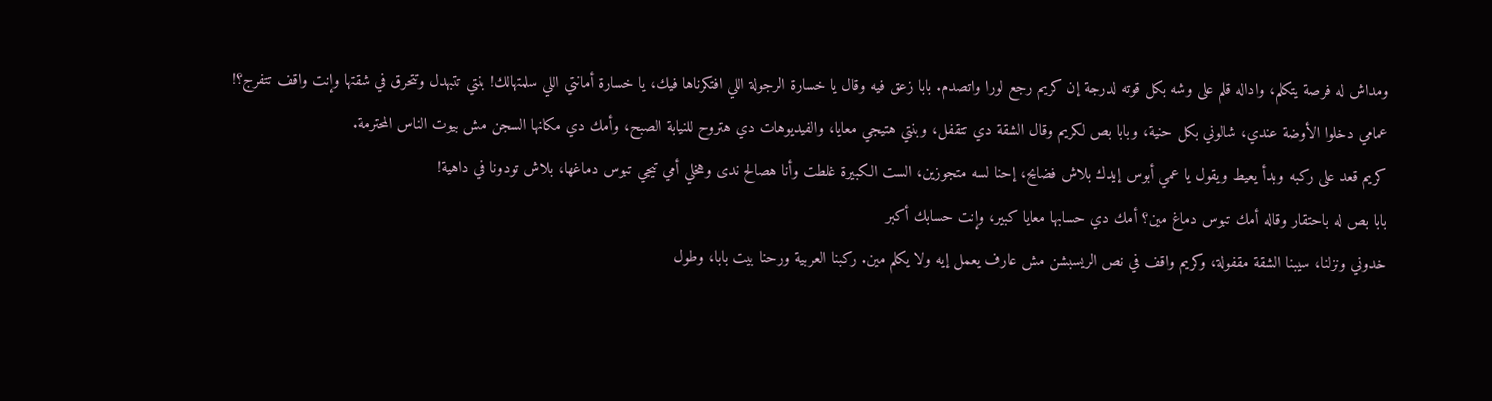ومداش له فرصة يتكلم، واداله قلم على وشه بكل قوته لدرجة إن كريم رجع لورا واتصدم. بابا زعق فيه وقال يا خسارة الرجولة اللي افتكرناها فيك، يا خسارة أمانتي اللي سلمتهالك! بنتي تتبهدل وتتحرق في شقتها وإنت واقف تتفرج؟!
عمامي دخلوا الأوضة عندي، شالوني بكل حنية، وبابا بص لكريم وقال الشقة دي تتقفل، وبنتي هتيجي معايا، والفيديوهات دي هتروح للنيابة الصبح، وأمك دي مكانها السجن مش بيوت الناس المحترمة.
كريم قعد على ركبه وبدأ يعيط ويقول يا عمي أبوس إيدك بلاش فضايح، إحنا لسه متجوزين، الست الكبيرة غلطت وأنا هصالح ندى وهخلي أمي تيجي تبوس دماغها، بلاش تودونا في داهية!
بابا بص له باحتقار وقاله أمك تبوس دماغ مين؟ أمك دي حسابها معايا كبير، وإنت حسابك أكبر
خدوني ونزلنا، سيبنا الشقة مقفولة، وكريم واقف في نص الريسبشن مش عارف يعمل إيه ولا يكلم مين. ركبنا العربية ورحنا بيت بابا، وطول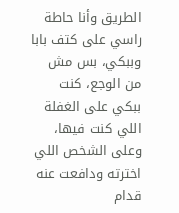الطريق وأنا حاطة راسي على كتف بابا وببكي، بس مش من الوجع، كنت ببكي على الغفلة اللي كنت فيها، وعلى الشخص اللي اخترته ودافعت عنه قدام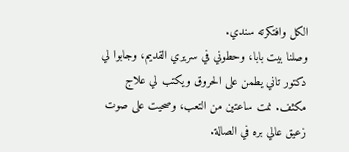الكل وافتكرته سندي.
وصلنا بيت بابا، وحطوني في سريري القديم، وجابوا لي دكتور تاني يطمن على الحروق ويكتب لي علاج مكثف. نمت ساعتين من التعب، وصحيت على صوت زعيق عالي بره في الصالة.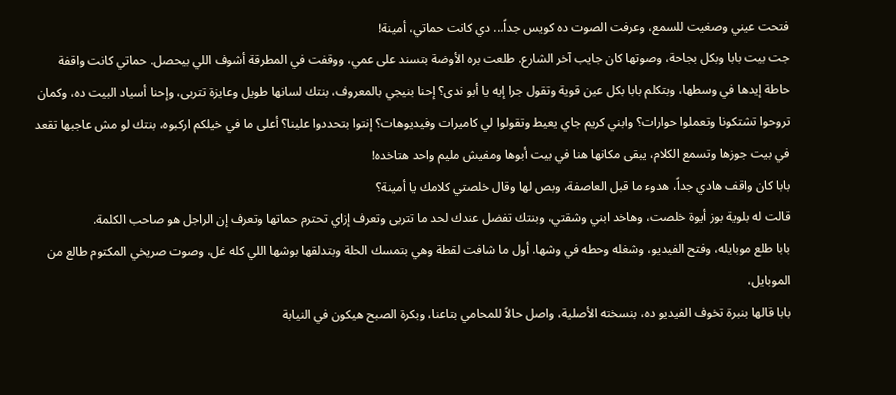فتحت عيني وصغيت للسمع، وعرفت الصوت ده كويس جداً... دي كانت حماتي، أمينة!
جت بيت بابا وبكل بجاحة، وصوتها كان جايب آخر الشارع. طلعت بره الأوضة بتسند على عمي، ووقفت في المطرقة أشوف اللي بيحصل. حماتي كانت واقفة حاطة إيدها في وسطها، وبتكلم بابا بكل عين قوية وتقول جرا إيه يا أبو ندى؟ إحنا بنيجي بالمعروف، بنتك لسانها طويل وعايزة تتربى، وإحنا أسياد البيت ده، وكمان تروحوا تشتكونا وتعملوا حوارات؟ وابني كريم جاي يعيط وتقولوا لي كاميرات وفيديوهات؟ إنتوا بتحددوا علينا؟ أعلى ما في خيلكم اركبوه، بنتك لو مش عاجبها تقعد في بيت جوزها وتسمع الكلام، يبقى مكانها هنا في بيت أبوها ومفيش مليم واحد هتاخده!
بابا كان واقف هادي جداً، هدوء ما قبل العاصفة، وبص لها وقال خلصتي كلامك يا أمينة؟
قالت له بلوية بوز أيوة خلصت، وهاخد ابني وشقتي، وبنتك تفضل عندك لحد ما تتربى وتعرف إزاي تحترم حماتها وتعرف إن الراجل هو صاحب الكلمة.
بابا طلع موبايله، وفتح الفيديو، وشغله وحطه في وشها. أول ما شافت لقطة وهي بتمسك الحلة وبتدلقها بوشها اللي كله غل، وصوت صريخي المكتوم طالع من الموبايل،
بابا قالها بنبرة تخوف الفيديو ده، بنسخته الأصلية، واصل حالاً للمحامي بتاعنا، وبكرة الصبح هيكون في النيابة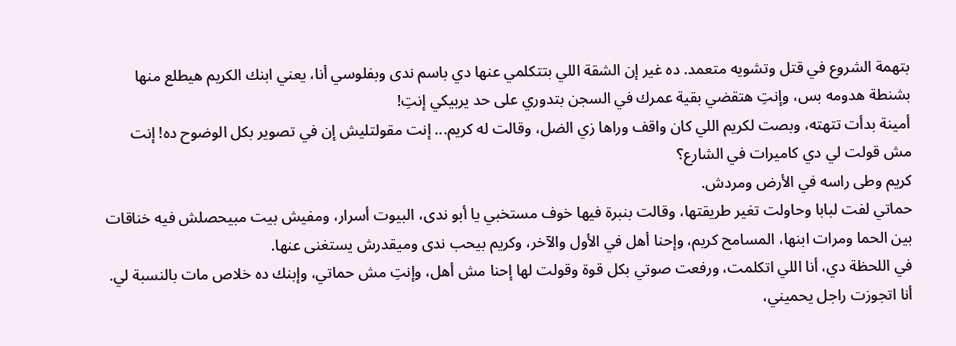بتهمة الشروع في قتل وتشويه متعمد. ده غير إن الشقة اللي بتتكلمي عنها دي باسم ندى وبفلوسي أنا، يعني ابنك الكريم هيطلع منها بشنطة هدومه بس، وإنتِ هتقضي بقية عمرك في السجن بتدوري على حد يربيكي إنتِ!
أمينة بدأت تتهته، وبصت لكريم اللي كان واقف وراها زي الضل، وقالت له كريم... إنت مقولتليش إن في تصوير بكل الوضوح ده! إنت مش قولت لي دي كاميرات في الشارع؟
كريم وطى راسه في الأرض ومردش.
حماتي لفت لبابا وحاولت تغير طريقتها، وقالت بنبرة فيها خوف مستخبي يا أبو ندى، البيوت أسرار، ومفيش بيت مبيحصلش فيه خناقات بين الحما ومرات ابنها، المسامح كريم، وإحنا أهل في الأول والآخر، وكريم بيحب ندى وميقدرش يستغنى عنها.
في اللحظة دي، أنا اللي اتكلمت، ورفعت صوتي بكل قوة وقولت لها إحنا مش أهل، وإنتِ مش حماتي، وإبنك ده خلاص مات بالنسبة لي. أنا اتجوزت راجل يحميني،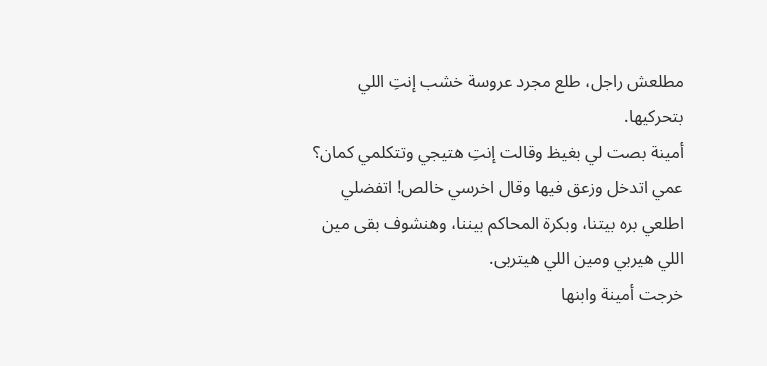مطلعش راجل، طلع مجرد عروسة خشب إنتِ اللي بتحركيها.
أمينة بصت لي بغيظ وقالت إنتِ هتيجي وتتكلمي كمان؟
عمي اتدخل وزعق فيها وقال اخرسي خالص! اتفضلي اطلعي بره بيتنا، وبكرة المحاكم بيننا، وهنشوف بقى مين اللي هيربي ومين اللي هيتربى.
خرجت أمينة وابنها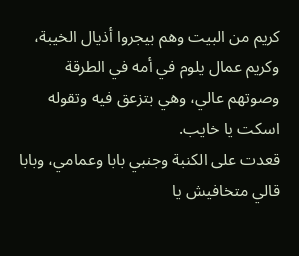كريم من البيت وهم بيجروا أذيال الخيبة، وكريم عمال يلوم في أمه في الطرقة وصوتهم عالي، وهي بتزعق فيه وتقوله اسكت يا خايب.
قعدت على الكنبة وجنبي بابا وعمامي، وبابا قالي متخافيش يا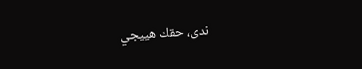ندى، حقك هييجي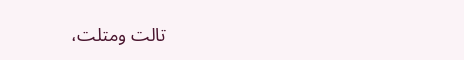تالت ومتلت،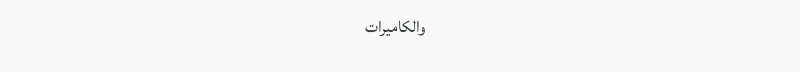والكاميرات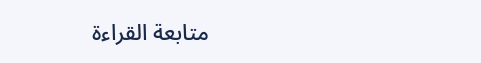متابعة القراءة